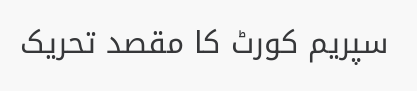سپریم کورٹ کا مقصد تحریک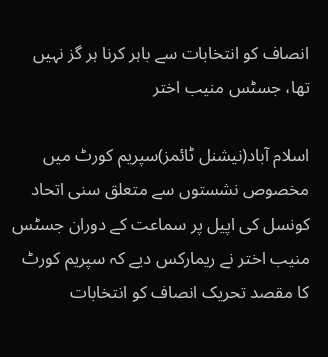انصاف کو انتخابات سے باہر کرنا ہر گز نہیں تھا، جسٹس منیب اختر

اسلام آباد(نیشنل ٹائمز)سپریم کورٹ میں مخصوص نشستوں سے متعلق سنی اتحاد کونسل کی اپیل پر سماعت کے دوران جسٹس منیب اختر نے ریمارکس دیے کہ سپریم کورٹ کا مقصد تحریک انصاف کو انتخابات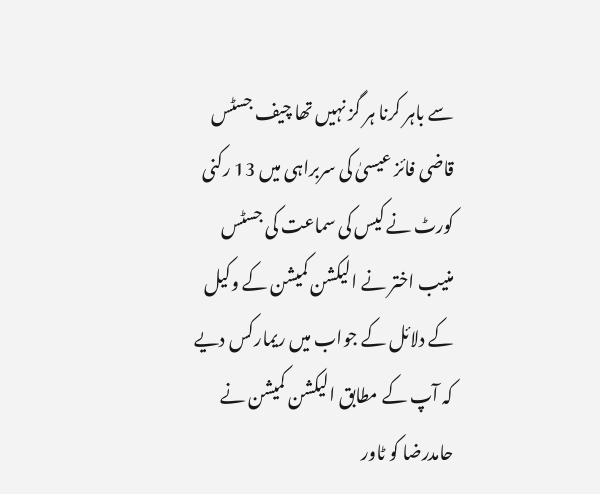سے باہر کرنا ہر گز نہیں تھا چیف جسٹس قاضی فائز عیسیٰ کی سربراہی میں 13 رکنی کورٹ نے کیس کی سماعت کی جسٹس منیب اختر نے الیکشن کمیشن کے وکیل کے دلائل کے جواب میں ریمارکس دیے کہ آپ کے مطابق الیکشن کمیشن نے حامدرضا کو ٹاور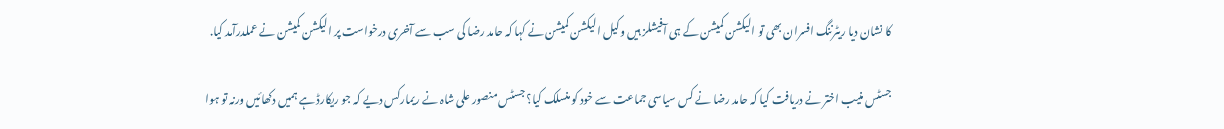کا نشان دیا ریٹرننگ افسران بھی تو الیکشن کمیشن کے ہی آفیشلز ہیں وکیل الیکشن کمیشن نے کہا کہ حامد رضا کی سب سے آخری درخواست پر الیکشن کمیشن نے عملدرآمد کیا.

جسٹس منیب اختر نے دریافت کیا کہ حامد رضا نے کس سیاسی جماعت سے خود کو منسلک کیا؟ جسٹس منصور علی شاہ نے ریمارکس دیے کہ جو ریکارڈ ہے ہمیں دکھائیں ورنہ تو ہوا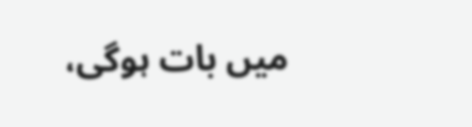میں بات ہوگی،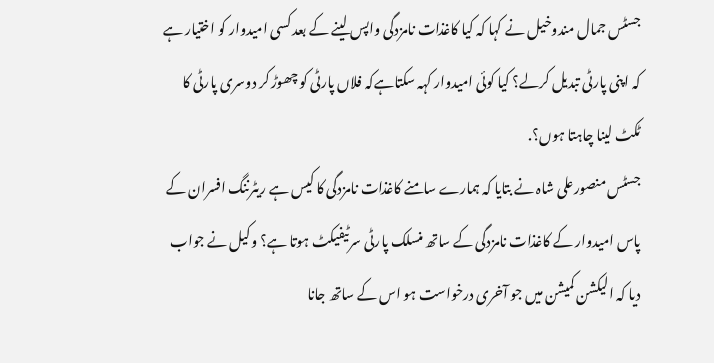جسٹس جمال مندوخیل نے کہا کہ کیا کاغذات نامزدگی واپس لینے کے بعد کسی امیدوار کو اختیار ہے کہ اپنی پارٹی تبدیل کرلے؟ کیا کوئی امیدوار کہہ سکتاہےکہ فلاں پارٹی کو چھوڑ کر دوسری پارٹی کا ٹکٹ لینا چاہتا ہوں؟.
جسٹس منصورعلی شاہ نے بتایا کہ ہمارے سامنے کاغذات نامزدگی کا کیس ہے ریٹرننگ افسران کے پاس امیدوار کے کاغذات نامزدگی کے ساتھ منسلک پارٹی سرٹیفیکٹ ہوتا ہے؟ وکیل نے جواب دیا کہ الیکشن کمیشن میں جو آخری درخواست ہو اس کے ساتھ جانا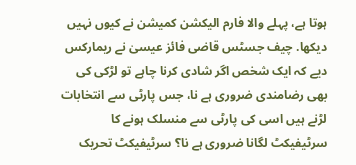ہوتا ہے، پہلے والا فارم الیکشن کمیشن نے کیوں نہیں دیکھا. چیف جسٹس قاضی فائز عیسیٰ نے ریمارکس دیے کہ ایک شخص اگر شادی کرنا چاہے تو لڑکی کی بھی رضامندی ضروری ہے نا، جس پارٹی سے انتخابات لڑنے ہیں اسی کی پارٹی سے منسلک ہونے کا سرٹیفیکٹ لگانا ضروری ہے نا؟ سرٹیفیکٹ تحریک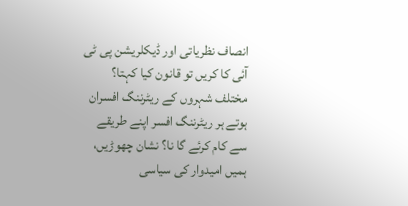انصاف نظریاتی اور ڈیکلریشن پی ٹی آئی کا کریں تو قانون کیا کہتا؟ مختلف شہروں کے ریٹرننگ افسران ہوتے ہر ریٹرننگ افسر اپنے طریقے سے کام کرئے گا نا؟ نشان چھوڑیں، ہمیں امیدوار کی سیاسی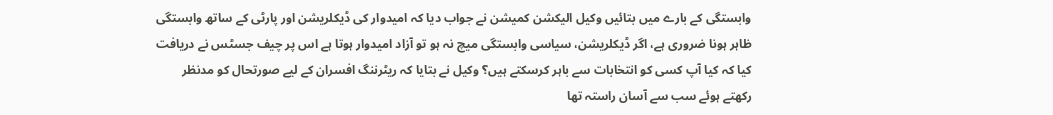وابستگی کے بارے میں بتائیں وکیل الیکشن کمیشن نے جواب دیا کہ امیدوار کی ڈیکلریشن اور پارٹی کے ساتھ وابستگی ظاہر ہونا ضروری ہے، اگر ڈیکلریشن، سیاسی وابستگی میچ نہ ہو تو آزاد امیدوار ہوتا ہے اس پر چیف جسٹس نے دریافت کیا کہ کیا آپ کسی کو انتخابات سے باہر کرسکتے ہیں؟ وکیل نے بتایا کہ ریٹرننگ افسران کے لیے صورتحال کو مدنظر رکھتے ہوئے سب سے آسان راستہ تھا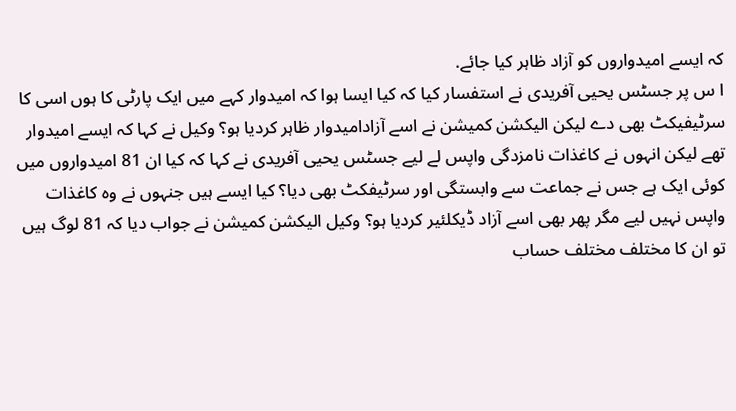کہ ایسے امیدواروں کو آزاد ظاہر کیا جائے.
ا س پر جسٹس یحیی آفریدی نے استفسار کیا کہ کیا ایسا ہوا کہ امیدوار کہے میں ایک پارٹی کا ہوں اسی کا سرٹیفیکٹ بھی دے لیکن الیکشن کمیشن نے اسے آزادامیدوار ظاہر کردیا ہو؟ وکیل نے کہا کہ ایسے امیدوار تھے لیکن انہوں نے کاغذات نامزدگی واپس لے لیے جسٹس یحیی آفریدی نے کہا کہ کیا ان 81 امیدواروں میں کوئی ایک ہے جس نے جماعت سے وابستگی اور سرٹیفکٹ بھی دیا؟ کیا ایسے ہیں جنہوں نے وہ کاغذات واپس نہیں لیے مگر پھر بھی اسے آزاد ڈیکلئیر کردیا ہو؟ وکیل الیکشن کمیشن نے جواب دیا کہ 81 لوگ ہیں تو ان کا مختلف مختلف حساب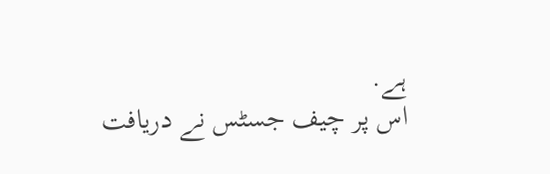ہے.
اس پر چیف جسٹس نے دریافت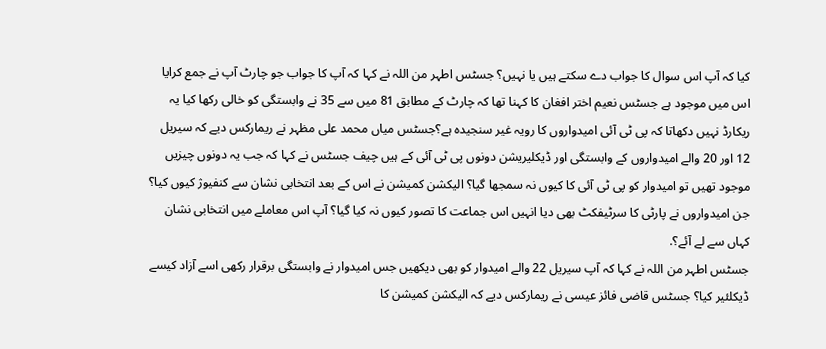کیا کہ آپ اس سوال کا جواب دے سکتے ہیں یا نہیں؟ جسٹس اطہر من اللہ نے کہا کہ آپ کا جواب جو چارٹ آپ نے جمع کرایا اس میں موجود ہے جسٹس نعیم اختر افغان کا کہنا تھا کہ چارٹ کے مطابق 81 میں سے 35 نے وابستگی کو خالی رکھا کیا یہ ریکارڈ نہیں دکھاتا کہ پی ٹی آئی امیدواروں کا رویہ غیر سنجیدہ ہے؟جسٹس میاں محمد علی مظہر نے ریمارکس دیے کہ سیریل 12 اور 20 والے امیدواروں کے وابستگی اور ڈیکلیریشن دونوں پی ٹی آئی کے ہیں چیف جسٹس نے کہا کہ جب یہ دونوں چیزیں موجود تھیں تو امیدوار کو پی ٹی آئی کا کیوں نہ سمجھا گیا؟ الیکشن کمیشن نے اس کے بعد انتخابی نشان سے کنفیوژ کیوں کیا؟ جن امیدواروں نے پارٹی کا سرٹیفکٹ بھی دیا انہیں اس جماعت کا تصور کیوں نہ کیا گیا؟ آپ اس معاملے میں انتخابی نشان کہاں سے لے آئے؟.
جسٹس اطہر من اللہ نے کہا کہ آپ سیریل 22 والے امیدوار کو بھی دیکھیں جس امیدوار نے وابستگی برقرار رکھی اسے آزاد کیسے ڈیکلئیر کیا؟ جسٹس قاضی فائز عیسی نے ریمارکس دیے کہ الیکشن کمیشن کا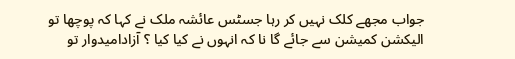جواب مجھے کلک نہیں کر رہا جسٹس عائشہ ملک نے کہا کہ پوچھا تو الیکشن کمیشن سے جائے گا نا کہ انہوں نے کیا کیا ؟ آزادامیدوار تو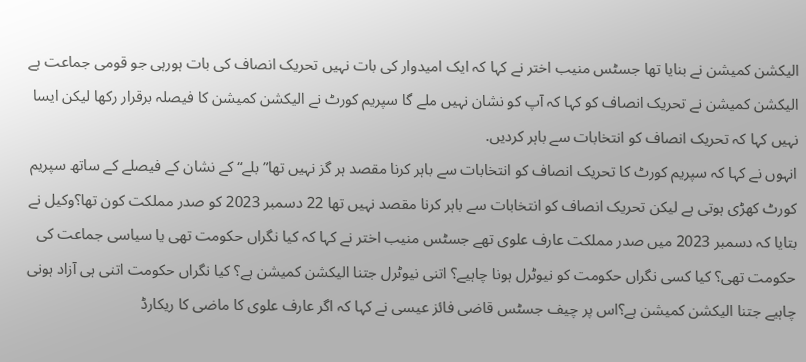الیکشن کمیشن نے بنایا تھا جسٹس منیب اختر نے کہا کہ ایک امیدوار کی بات نہیں تحریک انصاف کی بات ہورہی جو قومی جماعت ہے الیکشن کمیشن نے تحریک انصاف کو کہا کہ آپ کو نشان نہیں ملے گا سپریم کورٹ نے الیکشن کمیشن کا فیصلہ برقرار رکھا لیکن ایسا نہیں کہا کہ تحریک انصاف کو انتخابات سے باہر کردیں.
انہوں نے کہا کہ سپریم کورٹ کا تحریک انصاف کو انتخابات سے باہر کرنا مقصد ہر گز نہیں تھا” بلے“ کے نشان کے فیصلے کے ساتھ سپریم کورٹ کھڑی ہوتی ہے لیکن تحریک انصاف کو انتخابات سے باہر کرنا مقصد نہیں تھا 22 دسمبر 2023 کو صدر مملکت کون تھا؟وکیل نے بتایا کہ دسمبر 2023 میں صدر مملکت عارف علوی تھے جسٹس منیب اختر نے کہا کہ کیا نگراں حکومت تھی یا سیاسی جماعت کی حکومت تھی؟ کیا کسی نگراں حکومت کو نیوٹرل ہونا چاہیے؟ اتنی نیوٹرل جتنا الیکشن کمیشن ہے؟ کیا نگراں حکومت اتنی ہی آزاد ہونی چاہیے جتنا الیکشن کمیشن ہے؟اس پر چیف جسٹس قاضی فائز عیسی نے کہا کہ اگر عارف علوی کا ماضی کا ریکارڈ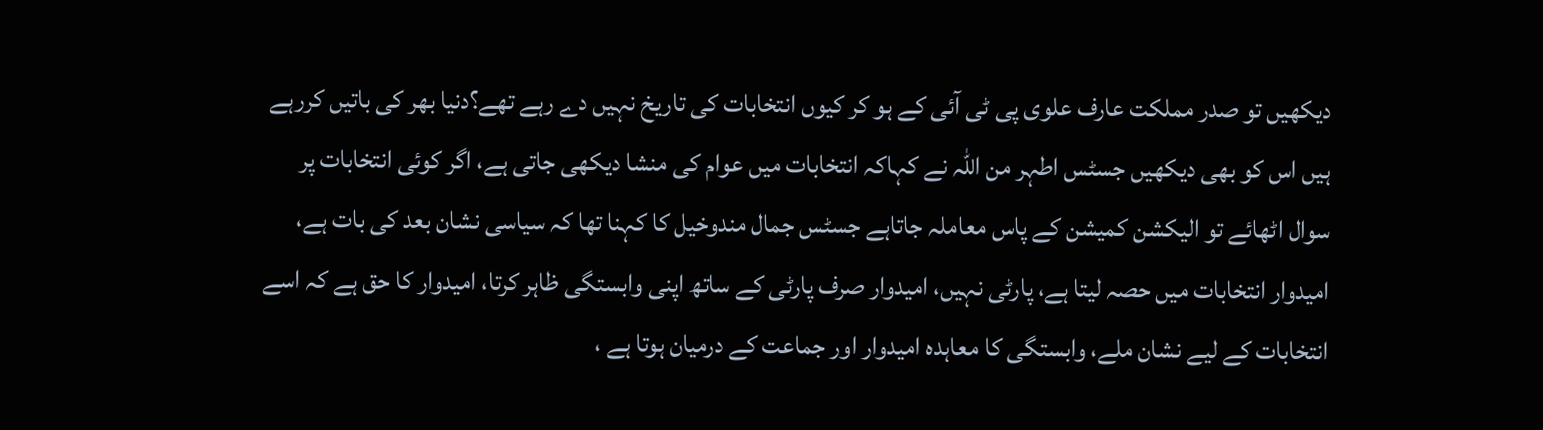دیکھیں تو صدر مملکت عارف علوی پی ٹی آئی کے ہو کر کیوں انتخابات کی تاریخ نہیں دے رہے تھے؟دنیا بھر کی باتیں کررہے ہیں اس کو بھی دیکھیں جسٹس اطہر من اللہ نے کہاکہ انتخابات میں عوام کی منشا دیکھی جاتی ہے، اگر کوئی انتخابات پر سوال اٹھائے تو الیکشن کمیشن کے پاس معاملہ جاتاہے جسٹس جمال مندوخیل کا کہنا تھا کہ سیاسی نشان بعد کی بات ہے، امیدوار انتخابات میں حصہ لیتا ہے، پارٹی نہیں، امیدوار صرف پارٹی کے ساتھ اپنی وابستگی ظاہر کرتا، امیدوار کا حق ہے کہ اسے انتخابات کے لیے نشان ملے، وابستگی کا معاہدہ امیدوار اور جماعت کے درمیان ہوتا ہے ،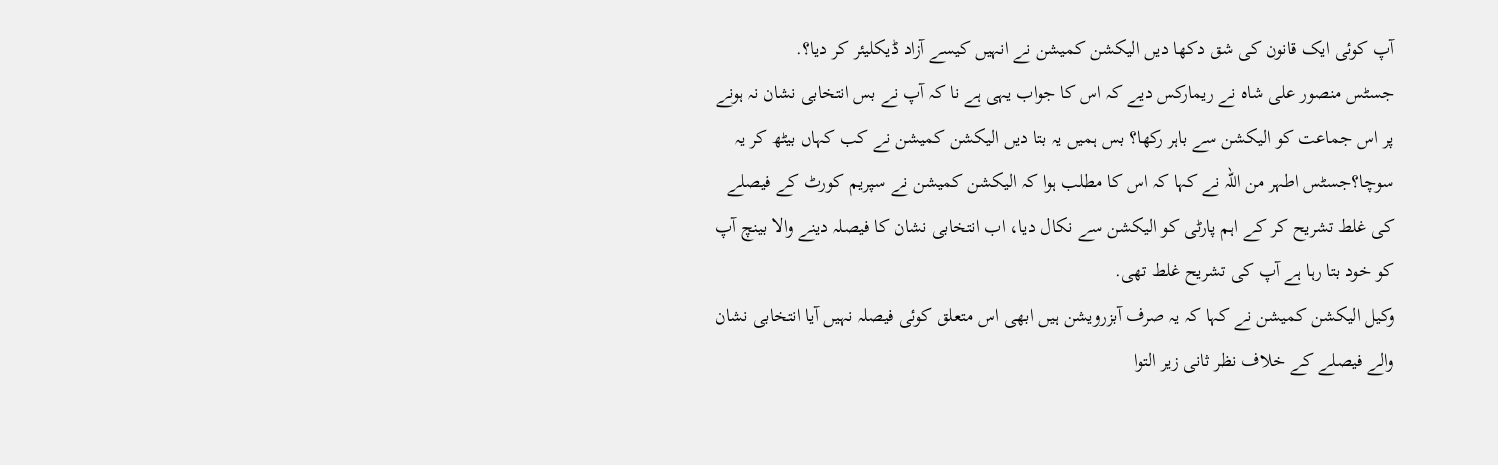آپ کوئی ایک قانون کی شق دکھا دیں الیکشن کمیشن نے انہیں کیسے آزاد ڈیکلیئر کر دیا؟.
جسٹس منصور علی شاہ نے ریمارکس دیے کہ اس کا جواب یہی ہے نا کہ آپ نے بس انتخابی نشان نہ ہونے پر اس جماعت کو الیکشن سے باہر رکھا؟ بس ہمیں یہ بتا دیں الیکشن کمیشن نے کب کہاں بیٹھ کر یہ سوچا؟جسٹس اطہر من اللہ نے کہا کہ اس کا مطلب ہوا کہ الیکشن کمیشن نے سپریم کورٹ کے فیصلے کی غلط تشریح کر کے اہم پارٹی کو الیکشن سے نکال دیا، اب انتخابی نشان کا فیصلہ دینے والا بینچ آپ کو خود بتا رہا ہے آپ کی تشریح غلط تھی.
وکیل الیکشن کمیشن نے کہا کہ یہ صرف آبزرویشن ہیں ابھی اس متعلق کوئی فیصلہ نہیں آیا انتخابی نشان والے فیصلے کے خلاف نظر ثانی زیر التوا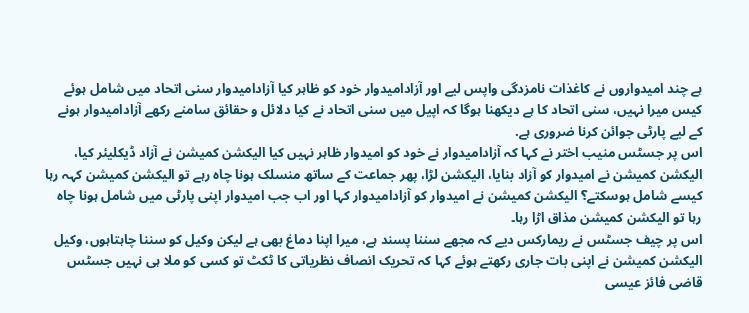ہے چند امیدواروں نے کاغذات نامزدگی واپس لیے اور آزادامیدوار خود کو ظاہر کیا آزادامیدوار سنی اتحاد میں شامل ہوئے کیس میرا نہیں، سنی اتحاد کا ہے دیکھنا ہوگا کہ اپیل میں سنی اتحاد نے کیا دلائل و حقائق سامنے رکھے آزادامیدوار ہونے کے لیے پارٹی جوائن کرنا ضروری ہے.
اس پر جسٹس منیب اختر نے کہا کہ آزادامیدوار نے خود کو امیدوار ظاہر نہیں کیا الیکشن کمیشن نے آزاد ڈیکلیئر کیا، الیکشن کمیشن نے امیدوار کو آزاد بنایا، الیکشن لڑا، پھر جماعت کے ساتھ منسلک ہونا چاہ رہے تو الیکشن کمیشن کہہ رہا کیسے شامل ہوسکتے؟ الیکشن کمیشن نے امیدوار کو آزادامیدوار کہا اور اب جب امیدوار اپنی پارٹی میں شامل ہونا چاہ رہا تو الیکشن کمیشن مذاق اڑا رہا۔
اس پر چیف جسٹس نے ریمارکس دیے کہ مجھے سننا پسند ہے، میرا اپنا دماغ بھی ہے لیکن وکیل کو سننا چاہتاہوں، وکیل الیکشن کمیشن نے اپنی بات جاری رکھتے ہوئے کہا کہ تحریک انصاف نظریاتی کا ٹکٹ تو کسی کو ملا ہی نہیں جسٹس قاضی فائز عیسی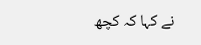نے کہا کہ کچھ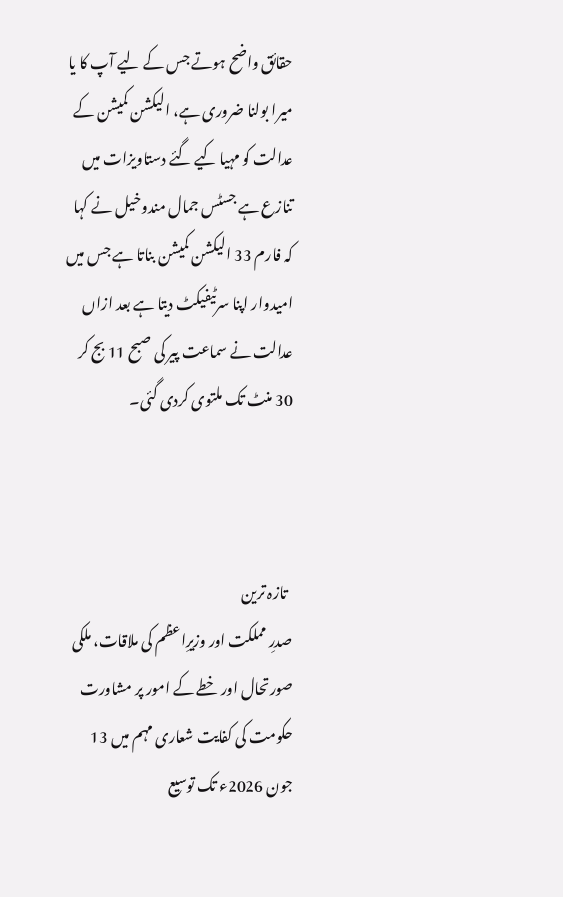حقائق واضح ہوتے جس کے لیے آپ کا یا میرا بولنا ضروری ہے، الیکشن کمیشن کے عدالت کو مہیا کیے گئے دستاویزات میں تنازع ہے جسٹس جمال مندوخیل نے کہا کہ فارم 33 الیکشن کمیشن بناتا ہے جس میں امیدوار اپنا سرٹیفیکٹ دیتا ہے بعد ازاں عدالت نے سماعت پیر کی صبح 11 بج کر 30 منٹ تک ملتوی کردی گئی۔



  تازہ ترین
صدرِ مملکت اور وزیرِاعظم کی ملاقات، ملکی صورتحال اور خطے کے امور پر مشاورت
حکومت کی کفایت شعاری مہم میں 13 جون 2026ء تک توسیع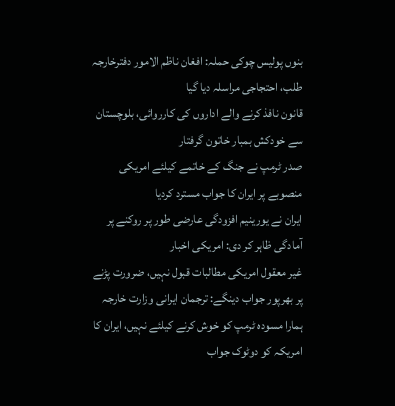بنوں پولیس چوکی حملہ: افغان ناظم الامور دفترخارجہ طلب، احتجاجی مراسلہ دیا گیا
قانون نافذ کرنے والے اداروں کی کارروائی، بلوچستان سے خودکش بمبار خاتون گرفتار
صدر ٹرمپ نے جنگ کے خاتمے کیلئے امریکی منصوبے پر ایران کا جواب مسترد کردیا
ایران نے یورینیم افزودگی عارضی طور پر روکنے پر آمادگی ظاہر کر دی: امریکی اخبار
غیر معقول امریکی مطالبات قبول نہیں، ضرورت پڑنے پر بھرپور جواب دینگے: ترجمان ایرانی وزارت خارجہ
ہمارا مسودہ ٹرمپ کو خوش کرنے کیلئے نہیں، ایران کا امریکہ کو دوٹوک جواب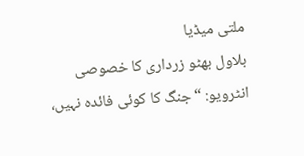ملتی میڈیا
بلاول بھٹو زرداری کا خصوصی انٹرویو: “جنگ کا کوئی فائدہ نہیں،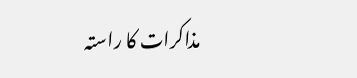مذاکرات کا راستہ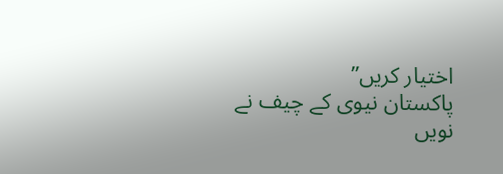اختیار کریں”
پاکستان نیوی کے چیف نے نویں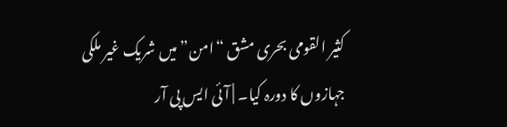کثیر القومی بحری مشق “امن” میں شریک غیر ملکی جہازوں کا دورہ کیا۔ | آئی ایس پی آر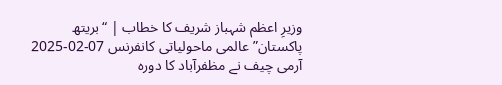وزیرِ اعظم شہباز شریف کا خطاب | “بریتھ پاکستان” عالمی ماحولیاتی کانفرنس 07-02-2025
آرمی چیف نے مظفرآباد کا دورہ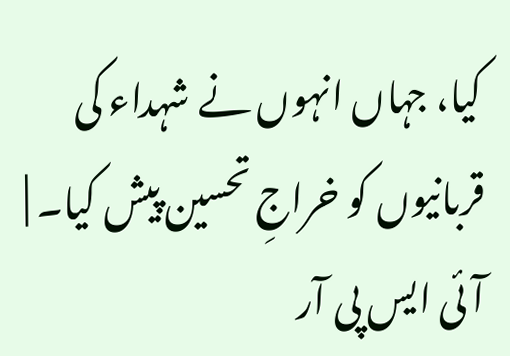کیا، جہاں انہوں نے شہداء کی قربانیوں کو خراجِ تحسین پیش کیا۔ | آئی ایس پی آر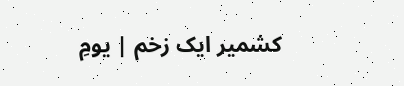کشمیر ایک زخم | یومِ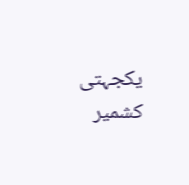یکجہتی کشمیر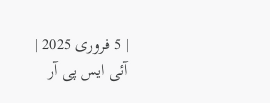| 5 فروری 2025 | آئی ایس پی آر